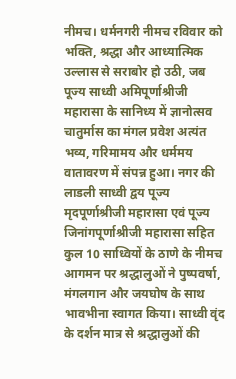नीमच। धर्मनगरी नीमच रविवार को भक्ति, श्रद्धा और आध्यात्मिक उल्लास से सराबोर हो उठी, जब पूज्य साध्वी अमिपूर्णाश्रीजी महारासा के सानिध्य में ज्ञानोत्सव चातुर्मास का मंगल प्रवेश अत्यंत भव्य, गरिमामय और धर्ममय वातावरण में संपन्न हुआ। नगर की लाडली साध्वी द्वय पूज्य मृदपूर्णाश्रीजी महारासा एवं पूज्य जिनांगपूर्णाश्रीजी महारासा सहित कुल 10 साध्वियों के ठाणे के नीमच आगमन पर श्रद्धालुओं ने पुष्पवर्षा, मंगलगान और जयघोष के साथ भावभीना स्वागत किया। साध्वी वृंद के दर्शन मात्र से श्रद्धालुओं की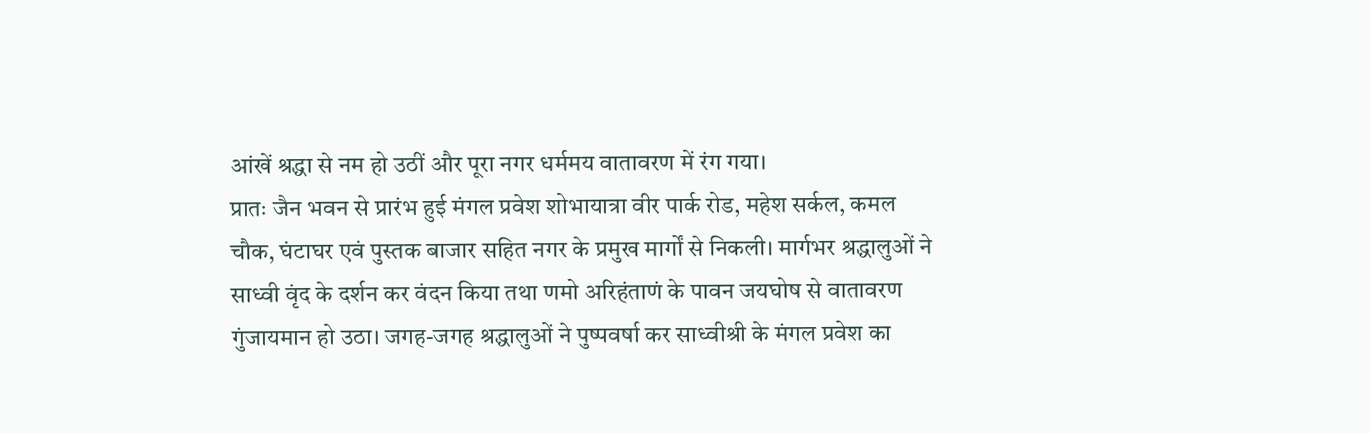आंखें श्रद्धा से नम हो उठीं और पूरा नगर धर्ममय वातावरण में रंग गया।
प्रातः जैन भवन से प्रारंभ हुई मंगल प्रवेश शोभायात्रा वीर पार्क रोड, महेश सर्कल, कमल चौक, घंटाघर एवं पुस्तक बाजार सहित नगर के प्रमुख मार्गों से निकली। मार्गभर श्रद्धालुओं ने साध्वी वृंद के दर्शन कर वंदन किया तथा णमो अरिहंताणं के पावन जयघोष से वातावरण गुंजायमान हो उठा। जगह-जगह श्रद्धालुओं ने पुष्पवर्षा कर साध्वीश्री के मंगल प्रवेश का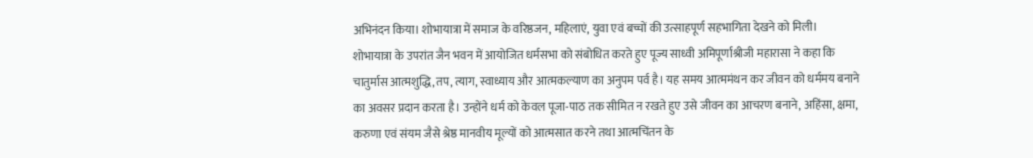अभिनंदन किया। शोभायात्रा में समाज के वरिष्ठजन, महिलाएं, युवा एवं बच्चों की उत्साहपूर्ण सहभागिता देखने को मिली।
शोभायात्रा के उपरांत जैन भवन में आयोजित धर्मसभा को संबोधित करते हुए पूज्य साध्वी अमिपूर्णाश्रीजी महारासा ने कहा कि चातुर्मास आत्मशुद्धि, तप, त्याग, स्वाध्याय और आत्मकल्याण का अनुपम पर्व है। यह समय आत्ममंथन कर जीवन को धर्ममय बनाने का अवसर प्रदान करता है। उन्होंने धर्म को केवल पूजा-पाठ तक सीमित न रखते हुए उसे जीवन का आचरण बनाने, अहिंसा, क्षमा, करुणा एवं संयम जैसे श्रेष्ठ मानवीय मूल्यों को आत्मसात करने तथा आत्मचिंतन के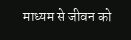माध्यम से जीवन को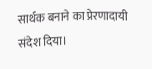सार्थक बनाने का प्रेरणादायी संदेश दिया।